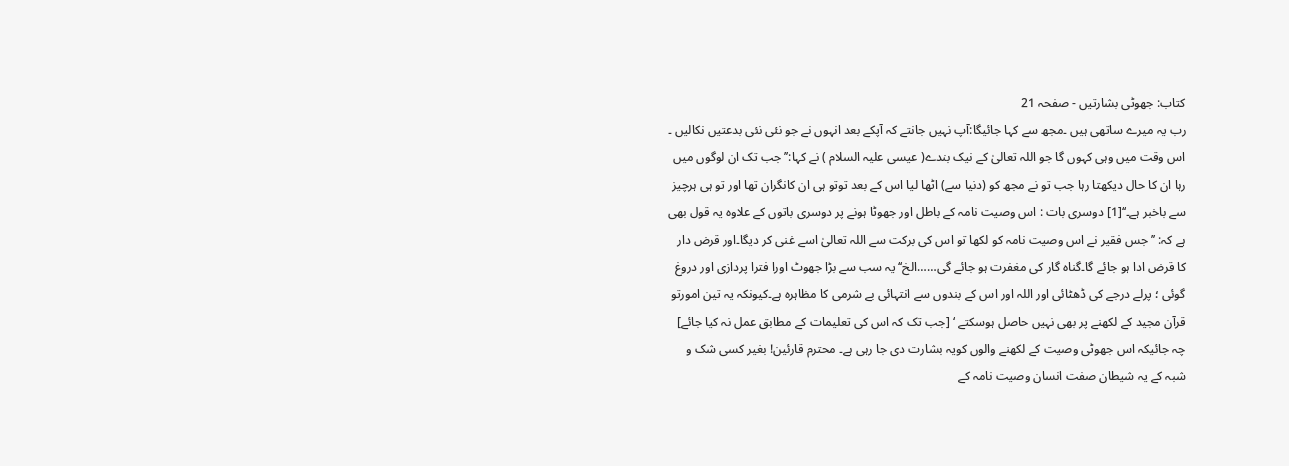کتاب: جھوٹی بشارتیں - صفحہ 21
رب یہ میرے ساتھی ہیں ۔مجھ سے کہا جائیگا:آپ نہیں جانتے کہ آپکے بعد انہوں نے جو نئی نئی بدعتیں نکالیں ۔ اس وقت میں وہی کہوں گا جو اللہ تعالیٰ کے نیک بندے( عیسی علیہ السلام ) نے کہا:’’جب تک ان لوگوں میں رہا ان کا حال دیکھتا رہا جب تو نے مجھ کو (دنیا سے) اٹھا لیا اس کے بعد توتو ہی ان کانگران تھا اور تو ہی ہرچیز سے باخبر ہے۔‘‘[1] دوسری بات : اس وصیت نامہ کے باطل اور جھوٹا ہونے پر دوسری باتوں کے علاوہ یہ قول بھی ہے کہ: ’’جس فقیر نے اس وصیت نامہ کو لکھا تو اس کی برکت سے اللہ تعالیٰ اسے غنی کر دیگا۔اور قرض دار کا قرض ادا ہو جائے گا۔گناہ گار کی مغفرت ہو جائے گی……الخ‘‘ یہ سب سے بڑا جھوٹ اورا فترا پردازی اور دروغ گوئی ؛ پرلے درجے کی ڈھٹائی اور اللہ اور اس کے بندوں سے انتہائی بے شرمی کا مظاہرہ ہے۔کیونکہ یہ تین امورتو قرآن مجید کے لکھنے پر بھی نہیں حاصل ہوسکتے ‘ [جب تک کہ اس کی تعلیمات کے مطابق عمل نہ کیا جائے] چہ جائیکہ اس جھوٹی وصیت کے لکھنے والوں کویہ بشارت دی جا رہی ہے۔ محترم قارئین! بغیر کسی شک و شبہ کے یہ شیطان صفت انسان وصیت نامہ کے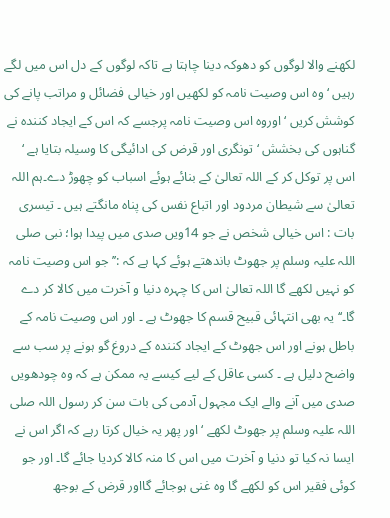لکھنے والا لوگوں کو دھوکہ دینا چاہتا ہے تاکہ لوگوں کے دل اس میں لگے رہیں ‘ وہ اس وصیت نامہ کو لکھیں اور خیالی فضائل و مراتب پانے کی کوشش کریں ‘ اوروہ اس وصیت نامہ پرجسے کہ اس کے ایجاد کنندہ نے گناہوں کی بخشش ‘ تونگری اور قرض کی ادائیگی کا وسیلہ بتایا ہے ‘ اس پر توکل کر کے اللہ تعالیٰ کے بنائے ہوئے اسباب کو چھوڑ دے۔ہم اللہ تعالیٰ سے شیطان مردود اور اتباع نفس کی پناہ مانگتے ہیں ۔ تیسری بات : اس خیالی شخص نے جو 14ویں صدی میں پیدا ہوا؛ نبی صلی اللہ علیہ وسلم پر جھوٹ باندھتے ہوئے کہا ہے کہ :’’جو اس وصیت نامہ کو نہیں لکھے گا اللہ تعالیٰ اس کا چہرہ دنیا و آخرت میں کالا کر دے گا۔‘‘ یہ بھی انتہائی قبیح قسم کا جھوٹ ہے ۔ اور اس وصیت نامہ کے باطل ہونے اور اس جھوٹ کے ایجاد کنندہ کے دروغ گو ہونے پر سب سے واضح دلیل ہے ۔ کسی عاقل کے لیے کیسے یہ ممکن ہے کہ وہ چودھویں صدی میں آنے والے ایک مجہول آدمی کی بات سن کر رسول اللہ صلی اللہ علیہ وسلم پر جھوٹ لکھے ‘ اور پھر یہ خیال کرتا رہے کہ اگر اس نے ایسا نہ کیا تو دنیا و آخرت میں اس کا منہ کالا کردیا جائے گا۔ اور جو کوئی فقیر اس کو لکھے گا وہ غنی ہوجائے گااور قرض کے بوجھ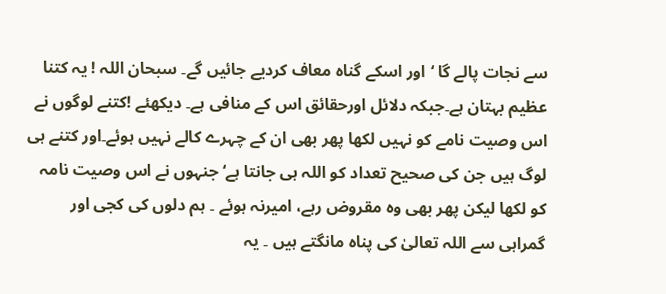سے نجات پالے گا ‘اور اسکے گناہ معاف کردیے جائیں گے۔ سبحان اللہ ! یہ کتنا عظیم بہتان ہے۔جبکہ دلائل اورحقائق اس کے منافی ہے۔ دیکھئے !کتنے لوگوں نے اس وصیت نامے کو نہیں لکھا پھر بھی ان کے چہرے کالے نہیں ہوئے۔اور کتنے ہی لوگ ہیں جن کی صحیح تعداد کو اللہ ہی جانتا ہے‘ جنہوں نے اس وصیت نامہ کو لکھا لیکن پھر بھی وہ مقروض رہے، امیرنہ ہوئے ۔ ہم دلوں کی کجی اور گمراہی سے اللہ تعالیٰ کی پناہ مانگتے ہیں ۔ یہ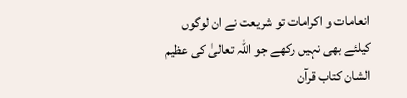انعامات و اکرامات تو شریعت نے ان لوگوں کیلئے بھی نہیں رکھے جو اللہ تعالیٰ کی عظیم الشان کتاب قرآن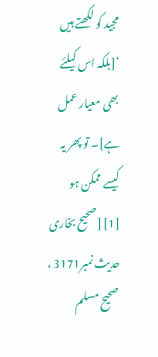مجید کو لکھتے ہیں ‘[بلکہ اس کیلئے بھی معیار عمل ہے]۔ تو پھر یہ کیسے ممکن ہو
[1] [صحیح بخاری حدیث نمبر3171 ، صحیح مسلم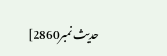حدیث نمبر2860]